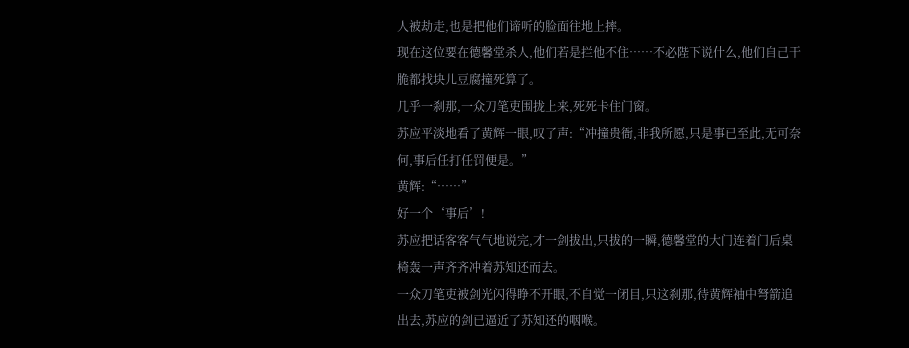人被劫走,也是把他们谛听的脸面往地上摔。
现在这位要在德馨堂杀人,他们若是拦他不住……不必陛下说什么,他们自己干脆都找块儿豆腐撞死算了。
几乎一刹那,一众刀笔吏围拢上来,死死卡住门窗。
苏应平淡地看了黄辉一眼,叹了声:“冲撞贵衙,非我所愿,只是事已至此,无可奈何,事后任打任罚便是。”
黄辉:“……”
好一个‘事后’!
苏应把话客客气气地说完,才一剑拔出,只拔的一瞬,德馨堂的大门连着门后桌椅轰一声齐齐冲着苏知还而去。
一众刀笔吏被剑光闪得睁不开眼,不自觉一闭目,只这刹那,待黄辉袖中弩箭追出去,苏应的剑已逼近了苏知还的咽喉。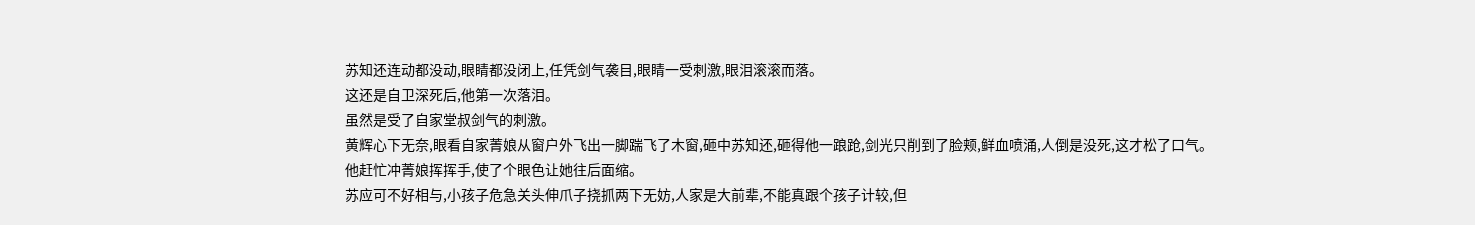苏知还连动都没动,眼睛都没闭上,任凭剑气袭目,眼睛一受刺激,眼泪滚滚而落。
这还是自卫深死后,他第一次落泪。
虽然是受了自家堂叔剑气的刺激。
黄辉心下无奈,眼看自家菁娘从窗户外飞出一脚踹飞了木窗,砸中苏知还,砸得他一踉跄,剑光只削到了脸颊,鲜血喷涌,人倒是没死,这才松了口气。
他赶忙冲菁娘挥挥手,使了个眼色让她往后面缩。
苏应可不好相与,小孩子危急关头伸爪子挠抓两下无妨,人家是大前辈,不能真跟个孩子计较,但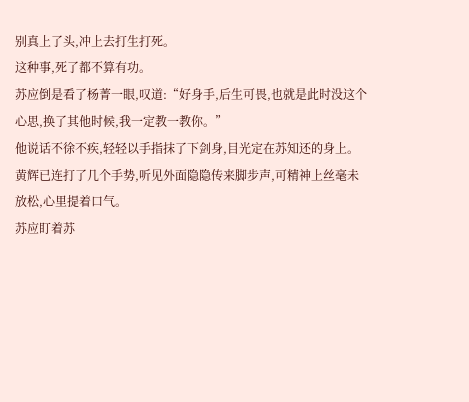别真上了头,冲上去打生打死。
这种事,死了都不算有功。
苏应倒是看了杨菁一眼,叹道:“好身手,后生可畏,也就是此时没这个心思,换了其他时候,我一定教一教你。”
他说话不徐不疾,轻轻以手指抹了下剑身,目光定在苏知还的身上。
黄辉已连打了几个手势,听见外面隐隐传来脚步声,可精神上丝毫未放松,心里提着口气。
苏应盯着苏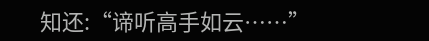知还:“谛听高手如云……”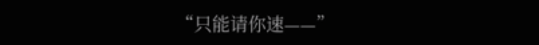“只能请你速——”